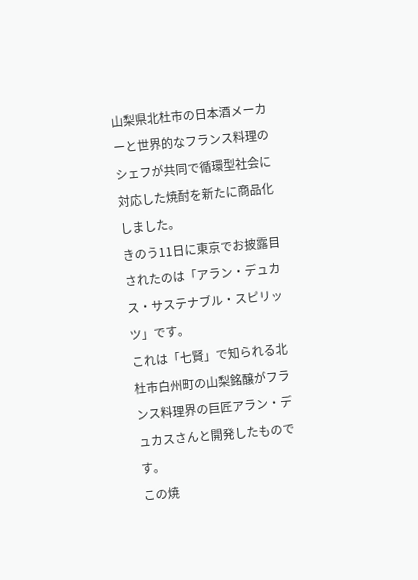山梨県北杜市の日本酒メーカーと世界的なフランス料理のシェフが共同で循環型社会に対応した焼酎を新たに商品化しました。
きのう11日に東京でお披露目されたのは「アラン・デュカス・サステナブル・スピリッツ」です。
これは「七賢」で知られる北杜市白州町の山梨銘醸がフランス料理界の巨匠アラン・デュカスさんと開発したものです。
この焼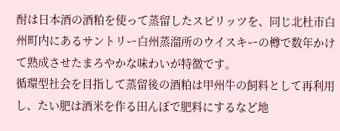酎は日本酒の酒粕を使って蒸留したスピリッツを、同じ北杜市白州町内にあるサントリー白州蒸溜所のウイスキーの樽で数年かけて熟成させたまろやかな味わいが特徴です。
循環型社会を目指して蒸留後の酒粕は甲州牛の飼料として再利用し、たい肥は酒米を作る田んぼで肥料にするなど地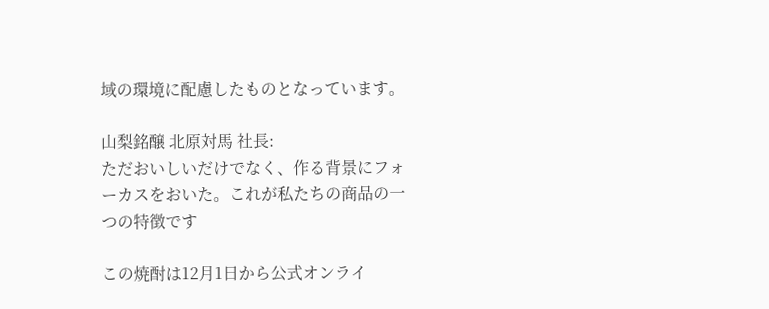域の環境に配慮したものとなっています。

山梨銘醸 北原対馬 社長:
ただおいしいだけでなく、作る背景にフォーカスをおいた。これが私たちの商品の一つの特徴です

この焼酎は12月1日から公式オンライ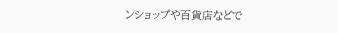ンショップや百貨店などで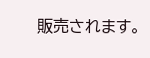販売されます。